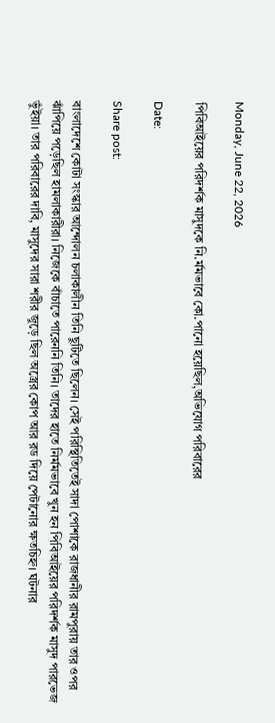Monday, June 22, 2026

পিবিআইয়ের পরিদর্শক মাসুদকে নি.র্মমভাবে কো.পানো হয়েছিল,অভিযোগ পরিবারের

Date:

Share post:

বাংলাদেশে কোটা সংস্কার আন্দোলন চলাকালীন তিনি ছুটিতে ছিলেন। সেই পরিস্থিতিতেই সাদা পোশাকে রাজধানীর রামপুরায় তার ওপর ঝাঁপিয়ে পড়েছিল হামলাকারীরা। নিজেকে বাঁচাতে পারেননি তিনি। তাদের হাতে নির্মমভাবে খুন হন পিবিআইয়ের পরিদর্শক মাসুদ পারভেজ ভুঁইয়া। তার পরিবারের দাবি, মাসুদের সারা শরীর জুড়ে ছিল অস্ত্রের কোপ আর রড দিয়ে পেটানোর ক্ষতচিহ্ন। ঘটনার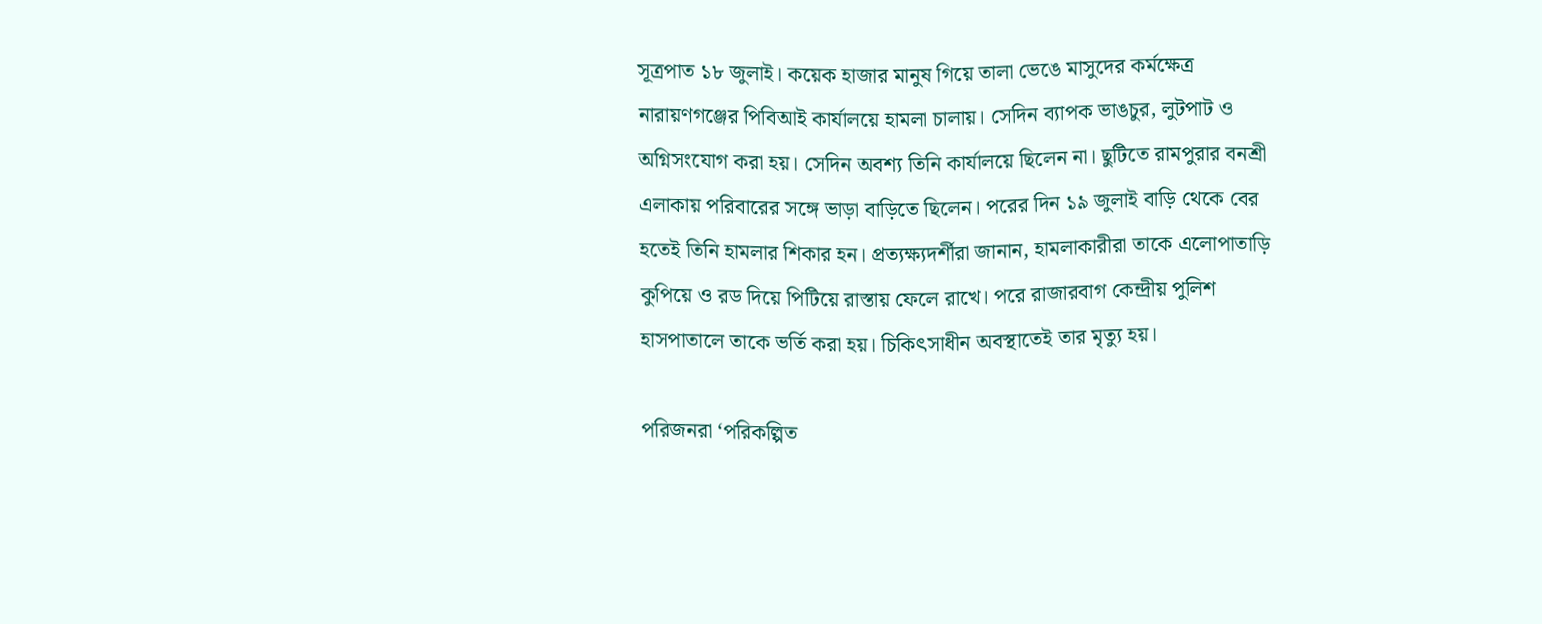সূত্রপাত ১৮ জুলাই। কয়েক হাজার মানুষ গিয়ে তালা ভেঙে মাসুদের কর্মক্ষেত্র নারায়ণগঞ্জের পিবিআই কার্যালয়ে হামলা চালায়। সেদিন ব্যাপক ভাঙচুর, লুটপাট ও অগ্নিসংযোগ করা হয়। সেদিন অবশ্য তিনি কার্যালয়ে ছিলেন না। ছুটিতে রামপুরার বনশ্রী এলাকায় পরিবারের সঙ্গে ভাড়া বাড়িতে ছিলেন। পরের দিন ১৯ জুলাই বাড়ি থেকে বের হতেই তিনি হামলার শিকার হন। প্রত্যক্ষ্যদর্শীরা জানান, হামলাকারীরা তাকে এলোপাতাড়ি কুপিয়ে ও রড দিয়ে পিটিয়ে রাস্তায় ফেলে রাখে। পরে রাজারবাগ কেন্দ্রীয় পুলিশ হাসপাতালে তাকে ভর্তি করা হয়। চিকিৎসাধীন অবস্থাতেই তার মৃত্যু হয়।

পরিজনরা ‘পরিকল্পিত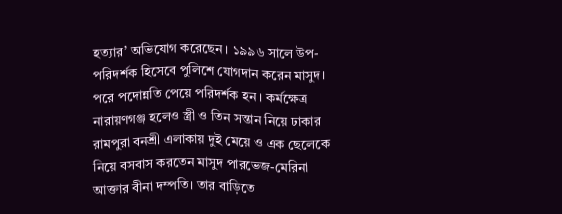হত্যার’ অভিযোগ করেছেন। ১৯৯৬ সালে উপ-পরিদর্শক হিসেবে পুলিশে যোগদান করেন মাসুদ। পরে পদোন্নতি পেয়ে পরিদর্শক হন। কর্মক্ষেত্র নারায়ণগঞ্জ হলেও স্ত্রী ও তিন সন্তান নিয়ে ঢাকার রামপুরা বনশ্রী এলাকায় দুই মেয়ে ও এক ছেলেকে নিয়ে বসবাস করতেন মাসুদ পারভেজ-মেরিনা আক্তার বীনা দম্পতি। তার বাড়িতে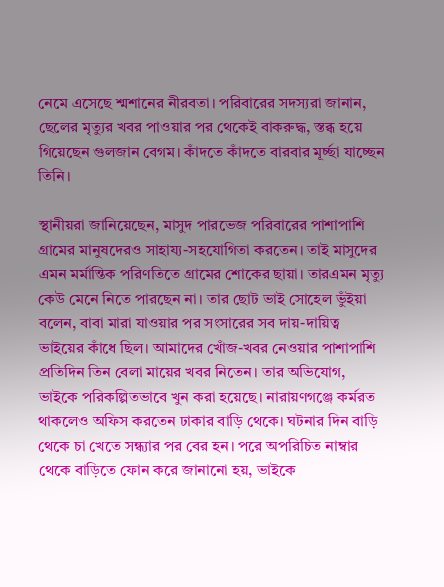নেমে এসেছে শ্মশানের নীরবতা। পরিবারের সদস্যরা জানান, ছেলের মৃত্যুর খবর পাওয়ার পর থেকেই বাকরুদ্ধ, স্তব্ধ হয়ে গিয়েছেন গুলজান বেগম। কাঁদতে কাঁদতে বারবার মূর্চ্ছা যাচ্ছেন তিনি।

স্থানীয়রা জানিয়েছেন, মাসুদ পারভেজ পরিবারের পাশাপাশি গ্রামের মানুষদেরও সাহায্য-সহযোগিতা করতেন। তাই মাসুদের এমন মর্মান্তিক পরিণতিতে গ্রামের শোকের ছায়া। তারএমন মৃত্যু কেউ মেনে নিতে পারছেন না। তার ছোট ভাই সোহেল ভুঁইয়া বলেন, বাবা মারা যাওয়ার পর সংসারের সব দায়-দায়িত্ব ভাইয়ের কাঁধে ছিল। আমাদের খোঁজ-খবর নেওয়ার পাশাপাশি প্রতিদিন তিন বেলা মায়ের খবর নিতেন। তার অভিযোগ, ভাইকে পরিকল্পিতভাবে খুন করা হয়েছে। নারায়ণগঞ্জে কর্মরত থাকলেও অফিস করতেন ঢাকার বাড়ি থেকে। ঘটনার দিন বাড়ি থেকে চা খেতে সন্ধ্যার পর বের হন। পরে অপরিচিত নাম্বার থেকে বাড়িতে ফোন করে জানানো হয়, ভাইকে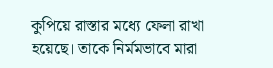কুপিয়ে রাস্তার মধ্যে ফেলা রাখা হয়েছে। তাকে নির্মমভাবে মারা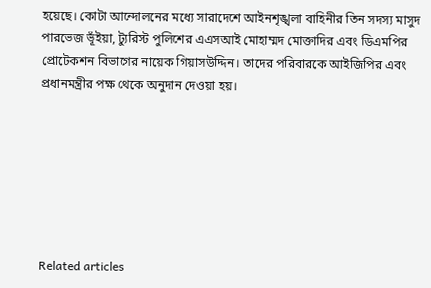হয়েছে। কোটা আন্দোলনের মধ্যে সারাদেশে আইনশৃঙ্খলা বাহিনীর তিন সদস্য মাসুদ পারভেজ ভূঁইয়া, ট্যুরিস্ট পুলিশের এএসআই মোহাম্মদ মোক্তাদির এবং ডিএমপির প্রোটেকশন বিভাগের নায়েক গিয়াসউদ্দিন। তাদের পরিবারকে আইজিপির এবং প্রধানমন্ত্রীর পক্ষ থেকে অনুদান দেওয়া হয়।







Related articles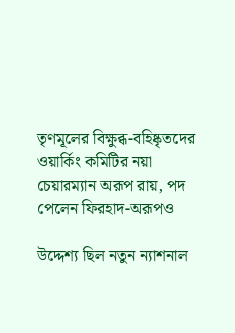তৃণমূলের বিক্ষুব্ধ-বহিষ্কৃতদের ওয়ার্কিং কমিটির নয়া চেয়ারম্যান অরূপ রায়, পদ পেলেন ফিরহাদ-অরূপও

উদ্দেশ্য ছিল নতুন ন্যাশনাল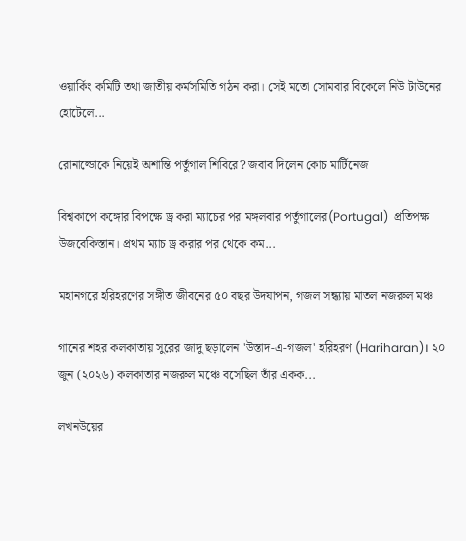ওয়ার্কিং কমিটি তথা জাতীয় কর্মসমিতি গঠন করা। সেই মতো সোমবার বিকেলে নিউ টাউনের হোটেলে...

রোনাল্ডোকে নিয়েই অশান্তি পর্তুগাল শিবিরে? জবাব দিলেন কোচ মার্টিনেজ

বিশ্বকাপে কঙ্গোর বিপক্ষে ড্র করা ম্যাচের পর মঙ্গলবার পর্তুগালের(Portugal)  প্রতিপক্ষ উজবেকিস্তান। প্রথম ম্যাচ ড্র করার পর থেকে কম...

মহানগরে হরিহরণের সঙ্গীত জীবনের ৫০ বছর উদযাপন, গজল সন্ধ্যায় মাতল নজরুল মঞ্চ

গানের শহর কলকাতায় সুরের জাদু ছড়ালেন 'উস্তাদ-এ-গজল' হরিহরণ (Hariharan)। ২০ জুন (২০২৬) কলকাতার নজরুল মঞ্চে বসেছিল তাঁর একক...

লখনউয়ের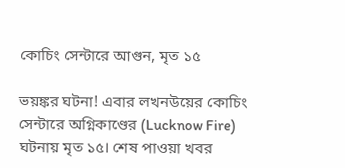কোচিং সেন্টারে আগুন, মৃত ১৫

ভয়ঙ্কর ঘটনা! এবার লখনউয়ের কোচিং সেন্টারে অগ্নিকাণ্ডের (Lucknow Fire) ঘটনায় মৃত ১৫। শেষ পাওয়া খবর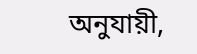অনুযায়ী,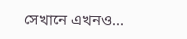সেখানে এখনও...